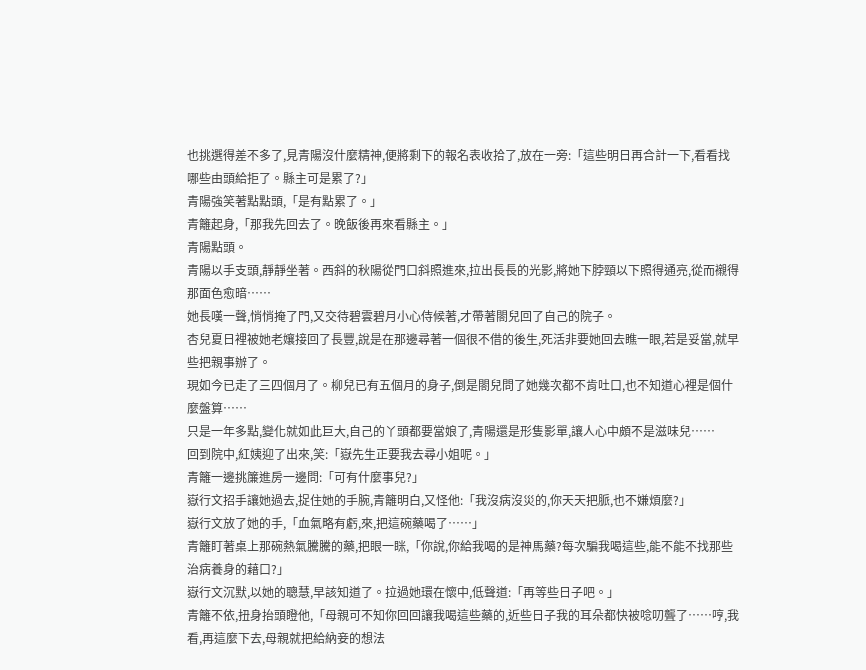也挑選得差不多了,見青陽沒什麼精神,便將剩下的報名表收拾了,放在一旁:「這些明日再合計一下,看看找哪些由頭給拒了。縣主可是累了?」
青陽強笑著點點頭,「是有點累了。」
青籬起身,「那我先回去了。晚飯後再來看縣主。」
青陽點頭。
青陽以手支頭,靜靜坐著。西斜的秋陽從門口斜照進來,拉出長長的光影,將她下脖頸以下照得通亮,從而襯得那面色愈暗……
她長嘆一聲,悄悄掩了門,又交待碧雲碧月小心侍候著,才帶著閤兒回了自己的院子。
杏兒夏日裡被她老孃接回了長豐,說是在那邊尋著一個很不借的後生,死活非要她回去瞧一眼,若是妥當,就早些把親事辦了。
現如今已走了三四個月了。柳兒已有五個月的身子,倒是閤兒問了她幾次都不肯吐口,也不知道心裡是個什麼盤算……
只是一年多點,變化就如此巨大,自己的丫頭都要當娘了,青陽還是形隻影單,讓人心中頗不是滋味兒……
回到院中,紅姨迎了出來,笑:「嶽先生正要我去尋小姐呢。」
青籬一邊挑簾進房一邊問:「可有什麼事兒?」
嶽行文招手讓她過去,捉住她的手腕,青籬明白,又怪他:「我沒病沒災的,你天天把脈,也不嫌煩麼?」
嶽行文放了她的手,「血氣略有虧,來,把這碗藥喝了……」
青籬盯著桌上那碗熱氣騰騰的藥,把眼一眯,「你說,你給我喝的是神馬藥?每次騙我喝這些,能不能不找那些治病養身的藉口?」
嶽行文沉默,以她的聰慧,早該知道了。拉過她環在懷中,低聲道:「再等些日子吧。」
青籬不依,扭身抬頭瞪他,「母親可不知你回回讓我喝這些藥的,近些日子我的耳朵都快被唸叨聾了……哼,我看,再這麼下去,母親就把給納妾的想法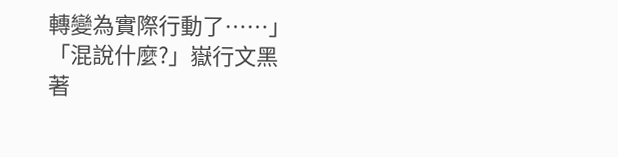轉變為實際行動了……」
「混說什麼?」嶽行文黑著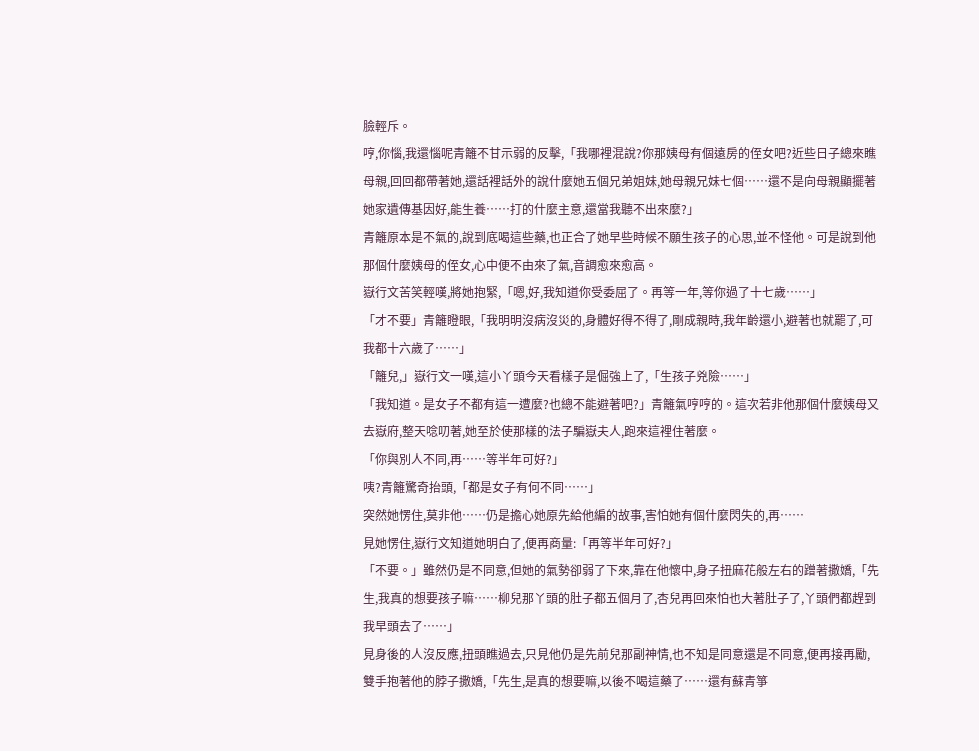臉輕斥。
哼,你惱,我還惱呢青籬不甘示弱的反擊,「我哪裡混說?你那姨母有個遠房的侄女吧?近些日子總來瞧母親,回回都帶著她,還話裡話外的說什麼她五個兄弟姐妹,她母親兄妹七個……還不是向母親顯擺著她家遺傳基因好,能生養……打的什麼主意,還當我聽不出來麼?」
青籬原本是不氣的,說到底喝這些藥,也正合了她早些時候不願生孩子的心思,並不怪他。可是說到他那個什麼姨母的侄女,心中便不由來了氣,音調愈來愈高。
嶽行文苦笑輕嘆,將她抱緊,「嗯,好,我知道你受委屈了。再等一年,等你過了十七歲……」
「才不要」青籬瞪眼,「我明明沒病沒災的,身體好得不得了,剛成親時,我年齡還小,避著也就罷了,可我都十六歲了……」
「籬兒,」嶽行文一嘆,這小丫頭今天看樣子是倔強上了,「生孩子兇險……」
「我知道。是女子不都有這一遭麼?也總不能避著吧?」青籬氣哼哼的。這次若非他那個什麼姨母又去嶽府,整天唸叨著,她至於使那樣的法子騙嶽夫人,跑來這裡住著麼。
「你與別人不同,再……等半年可好?」
咦?青籬驚奇抬頭,「都是女子有何不同……」
突然她愣住,莫非他……仍是擔心她原先給他編的故事,害怕她有個什麼閃失的,再……
見她愣住,嶽行文知道她明白了,便再商量:「再等半年可好?」
「不要。」雖然仍是不同意,但她的氣勢卻弱了下來,靠在他懷中,身子扭麻花般左右的蹭著撒嬌,「先生,我真的想要孩子嘛……柳兒那丫頭的肚子都五個月了,杏兒再回來怕也大著肚子了,丫頭們都趕到我早頭去了……」
見身後的人沒反應,扭頭瞧過去,只見他仍是先前兒那副神情,也不知是同意還是不同意,便再接再勵,雙手抱著他的脖子撒嬌,「先生,是真的想要嘛,以後不喝這藥了……還有蘇青箏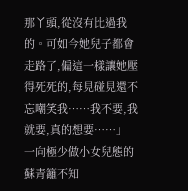那丫頭,從沒有比過我的。可如今她兒子都會走路了,偏這一樣讓她壓得死死的,每見碰見還不忘嘲笑我……我不要,我就要,真的想要……」
一向極少做小女兒態的蘇青籬不知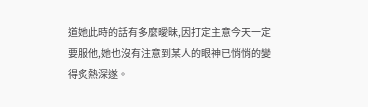道她此時的話有多麼曖昧,因打定主意今天一定要服他,她也沒有注意到某人的眼神已悄悄的變得炙熱深遂。